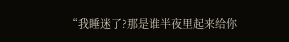“我睡迷了?那是谁半夜里起来给你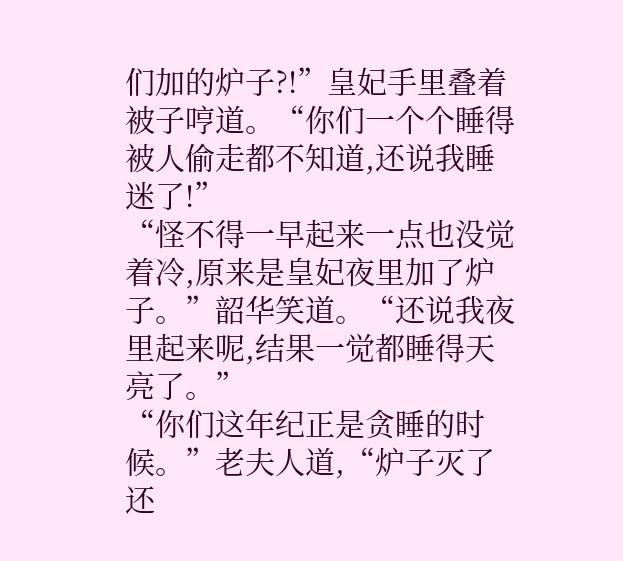们加的炉子?!”皇妃手里叠着被子哼道。“你们一个个睡得被人偷走都不知道,还说我睡迷了!”
“怪不得一早起来一点也没觉着冷,原来是皇妃夜里加了炉子。”韶华笑道。“还说我夜里起来呢,结果一觉都睡得天亮了。”
“你们这年纪正是贪睡的时候。”老夫人道,“炉子灭了还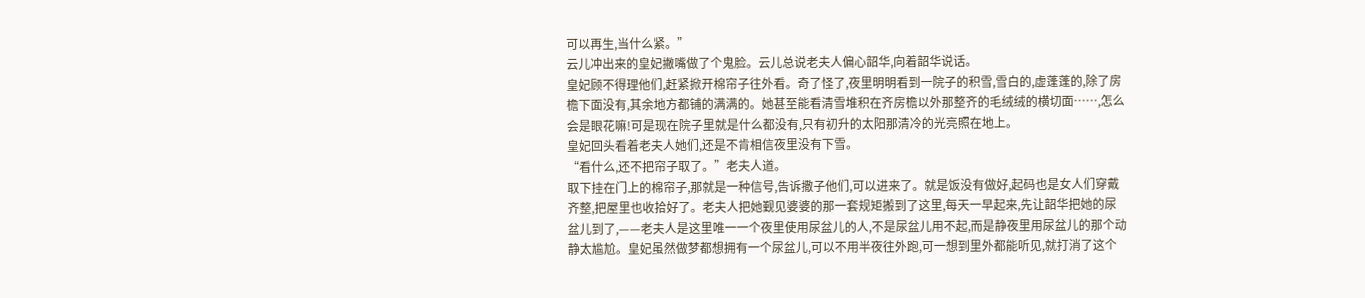可以再生,当什么紧。”
云儿冲出来的皇妃撇嘴做了个鬼脸。云儿总说老夫人偏心韶华,向着韶华说话。
皇妃顾不得理他们,赶紧掀开棉帘子往外看。奇了怪了,夜里明明看到一院子的积雪,雪白的,虚蓬蓬的,除了房檐下面没有,其余地方都铺的满满的。她甚至能看清雪堆积在齐房檐以外那整齐的毛绒绒的横切面……,怎么会是眼花嘛!可是现在院子里就是什么都没有,只有初升的太阳那清冷的光亮照在地上。
皇妃回头看着老夫人她们,还是不肯相信夜里没有下雪。
“看什么,还不把帘子取了。”老夫人道。
取下挂在门上的棉帘子,那就是一种信号,告诉撒子他们,可以进来了。就是饭没有做好,起码也是女人们穿戴齐整,把屋里也收拾好了。老夫人把她觐见婆婆的那一套规矩搬到了这里,每天一早起来,先让韶华把她的尿盆儿到了,——老夫人是这里唯一一个夜里使用尿盆儿的人,不是尿盆儿用不起,而是静夜里用尿盆儿的那个动静太尴尬。皇妃虽然做梦都想拥有一个尿盆儿,可以不用半夜往外跑,可一想到里外都能听见,就打消了这个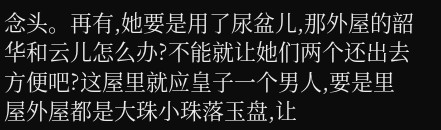念头。再有,她要是用了尿盆儿,那外屋的韶华和云儿怎么办?不能就让她们两个还出去方便吧?这屋里就应皇子一个男人,要是里屋外屋都是大珠小珠落玉盘,让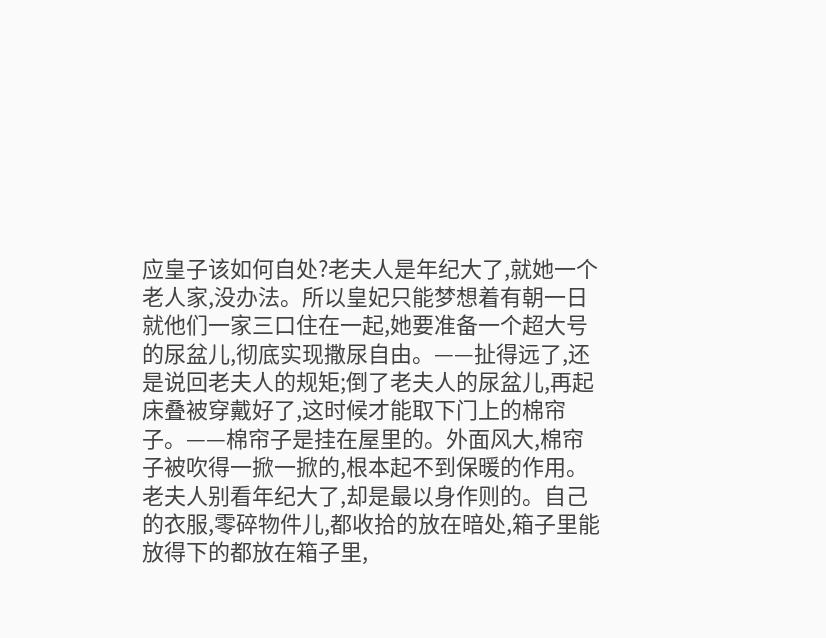应皇子该如何自处?老夫人是年纪大了,就她一个老人家,没办法。所以皇妃只能梦想着有朝一日就他们一家三口住在一起,她要准备一个超大号的尿盆儿,彻底实现撒尿自由。——扯得远了,还是说回老夫人的规矩;倒了老夫人的尿盆儿,再起床叠被穿戴好了,这时候才能取下门上的棉帘子。——棉帘子是挂在屋里的。外面风大,棉帘子被吹得一掀一掀的,根本起不到保暖的作用。
老夫人别看年纪大了,却是最以身作则的。自己的衣服,零碎物件儿,都收拾的放在暗处,箱子里能放得下的都放在箱子里,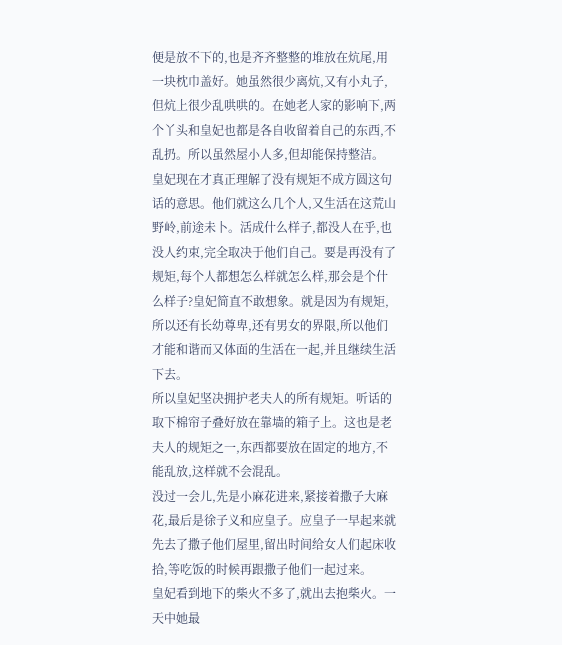便是放不下的,也是齐齐整整的堆放在炕尾,用一块枕巾盖好。她虽然很少离炕,又有小丸子,但炕上很少乱哄哄的。在她老人家的影响下,两个丫头和皇妃也都是各自收留着自己的东西,不乱扔。所以虽然屋小人多,但却能保持整洁。
皇妃现在才真正理解了没有规矩不成方圆这句话的意思。他们就这么几个人,又生活在这荒山野岭,前途未卜。活成什么样子,都没人在乎,也没人约束,完全取决于他们自己。要是再没有了规矩,每个人都想怎么样就怎么样,那会是个什么样子?皇妃简直不敢想象。就是因为有规矩,所以还有长幼尊卑,还有男女的界限,所以他们才能和谐而又体面的生活在一起,并且继续生活下去。
所以皇妃坚决拥护老夫人的所有规矩。听话的取下棉帘子叠好放在靠墙的箱子上。这也是老夫人的规矩之一,东西都要放在固定的地方,不能乱放,这样就不会混乱。
没过一会儿,先是小麻花进来,紧接着撒子大麻花,最后是徐子义和应皇子。应皇子一早起来就先去了撒子他们屋里,留出时间给女人们起床收拾,等吃饭的时候再跟撒子他们一起过来。
皇妃看到地下的柴火不多了,就出去抱柴火。一天中她最